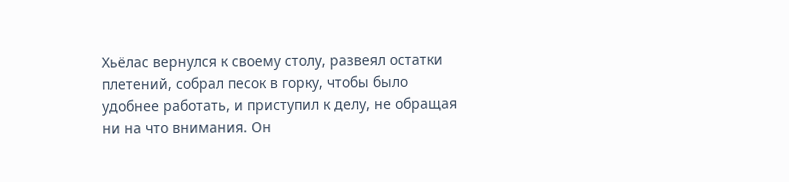Хьёлас вернулся к своему столу, развеял остатки плетений, собрал песок в горку, чтобы было удобнее работать, и приступил к делу, не обращая ни на что внимания. Он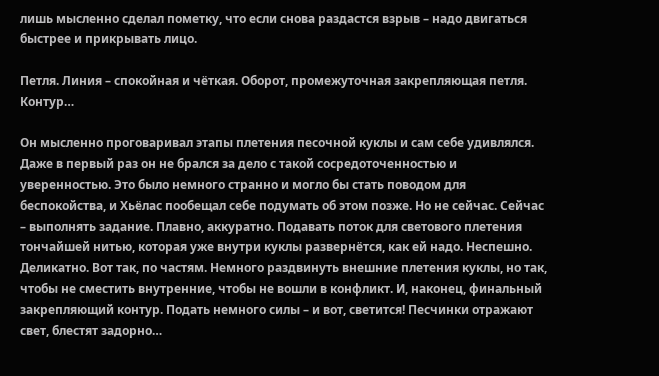лишь мысленно сделал пометку, что если снова раздастся взрыв – надо двигаться быстрее и прикрывать лицо.

Петля. Линия – спокойная и чёткая. Оборот, промежуточная закрепляющая петля. Контур…

Он мысленно проговаривал этапы плетения песочной куклы и сам себе удивлялся. Даже в первый раз он не брался за дело с такой сосредоточенностью и уверенностью. Это было немного странно и могло бы стать поводом для беспокойства, и Хьёлас пообещал себе подумать об этом позже. Но не сейчас. Сейчас – выполнять задание. Плавно, аккуратно. Подавать поток для светового плетения тончайшей нитью, которая уже внутри куклы развернётся, как ей надо. Неспешно. Деликатно. Вот так, по частям. Немного раздвинуть внешние плетения куклы, но так, чтобы не сместить внутренние, чтобы не вошли в конфликт. И, наконец, финальный закрепляющий контур. Подать немного силы – и вот, светится! Песчинки отражают свет, блестят задорно…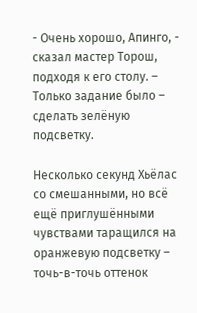- Очень хорошо, Апинго, - сказал мастер Торош, подходя к его столу. – Только задание было – сделать зелёную подсветку.

Несколько секунд Хьёлас со смешанными, но всё ещё приглушёнными чувствами таращился на оранжевую подсветку – точь-в-точь оттенок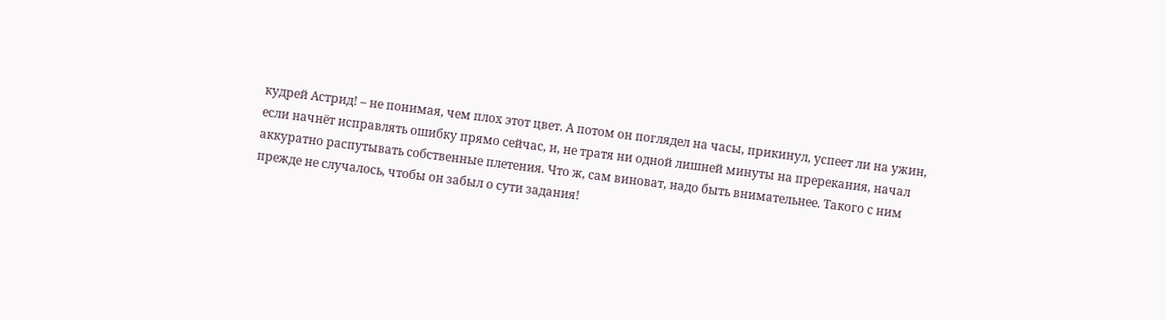кудрей Астрид! – не понимая, чем плох этот цвет. А потом он поглядел на часы, прикинул, успеет ли на ужин, если начнёт исправлять ошибку прямо сейчас, и, не тратя ни одной лишней минуты на пререкания, начал аккуратно распутывать собственные плетения. Что ж, сам виноват, надо быть внимательнее. Такого с ним прежде не случалось, чтобы он забыл о сути задания!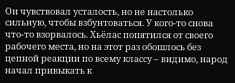Он чувствовал усталость, но не настолько сильную, чтобы взбунтоваться. У кого-то снова что-то взорвалось. Хьёлас попятился от своего рабочего места, но на этот раз обошлось без цепной реакции по всему классу – видимо, народ начал привыкать к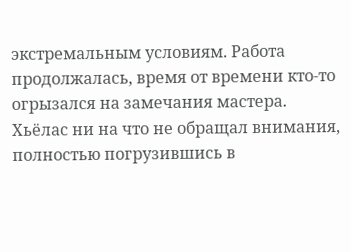экстремальным условиям. Работа продолжалась, время от времени кто-то огрызался на замечания мастера. Хьёлас ни на что не обращал внимания, полностью погрузившись в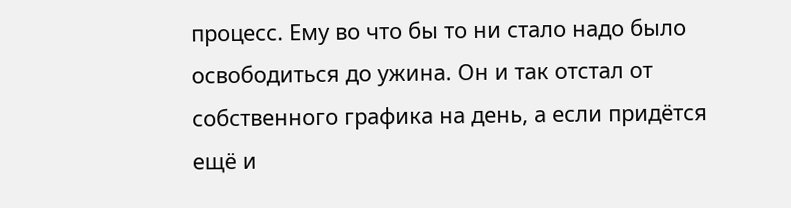процесс. Ему во что бы то ни стало надо было освободиться до ужина. Он и так отстал от собственного графика на день, а если придётся ещё и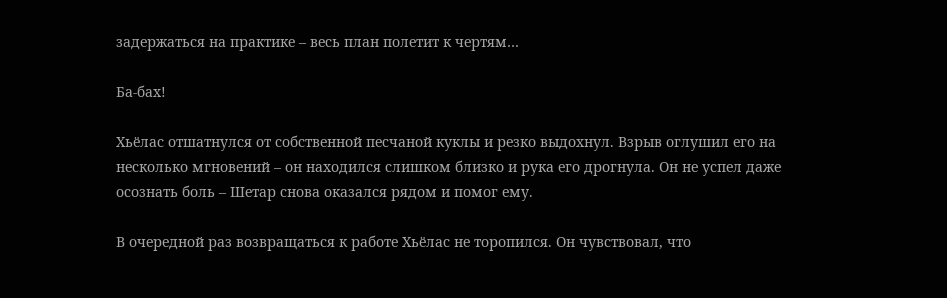задержаться на практике – весь план полетит к чертям…

Ба-бах!

Хьёлас отшатнулся от собственной песчаной куклы и резко выдохнул. Взрыв оглушил его на несколько мгновений – он находился слишком близко и рука его дрогнула. Он не успел даже осознать боль – Шетар снова оказался рядом и помог ему.

В очередной раз возвращаться к работе Хьёлас не торопился. Он чувствовал, что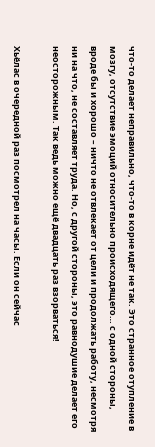что-то делает неправильно, что-то в корне идёт не так. Это странное отупление в мозгу, отсутствие эмоций относительно происходящего… с одной стороны, вроде бы и хорошо – ничто не отвлекает от цели и продолжать работу, несмотря ни на что, не составляет труда. Но, с другой стороны, это равнодушие делает его неосторожным. Так ведь можно ещё двадцать раз взорваться!

Хьёлас в очередной раз посмотрел на часы. Если он сейчас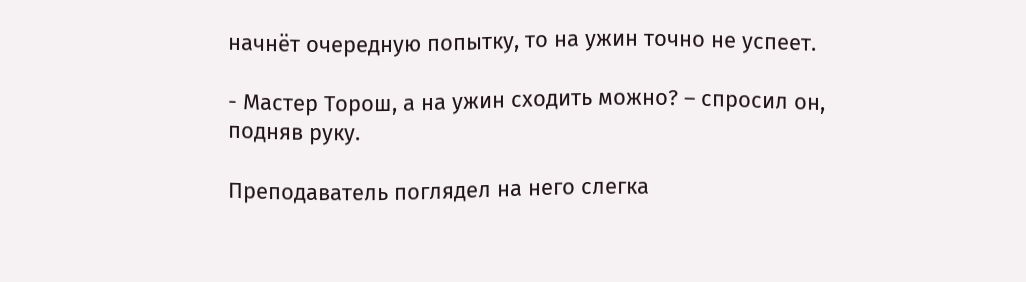начнёт очередную попытку, то на ужин точно не успеет.

- Мастер Торош, а на ужин сходить можно? – спросил он, подняв руку.

Преподаватель поглядел на него слегка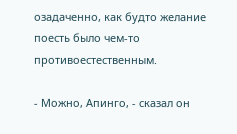озадаченно, как будто желание поесть было чем-то противоестественным.

- Можно, Апинго, - сказал он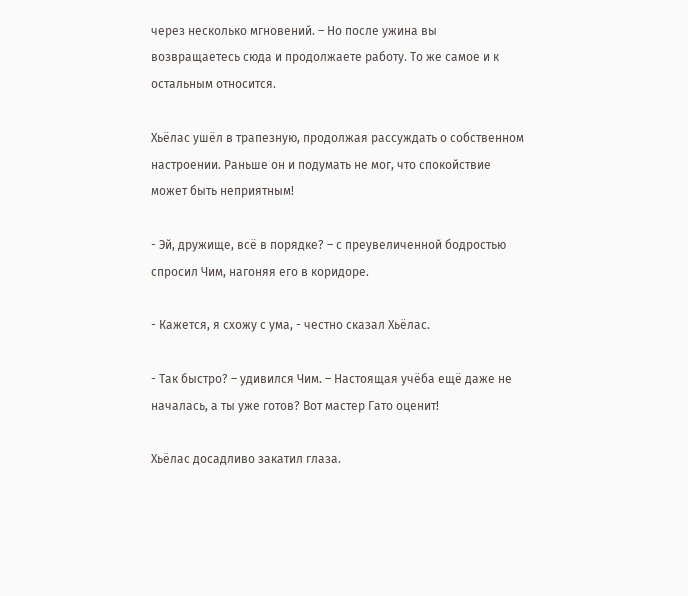через несколько мгновений. – Но после ужина вы возвращаетесь сюда и продолжаете работу. То же самое и к остальным относится.

Хьёлас ушёл в трапезную, продолжая рассуждать о собственном настроении. Раньше он и подумать не мог, что спокойствие может быть неприятным!

- Эй, дружище, всё в порядке? – с преувеличенной бодростью спросил Чим, нагоняя его в коридоре.

- Кажется, я схожу с ума, - честно сказал Хьёлас.

- Так быстро? – удивился Чим. – Настоящая учёба ещё даже не началась, а ты уже готов? Вот мастер Гато оценит!

Хьёлас досадливо закатил глаза.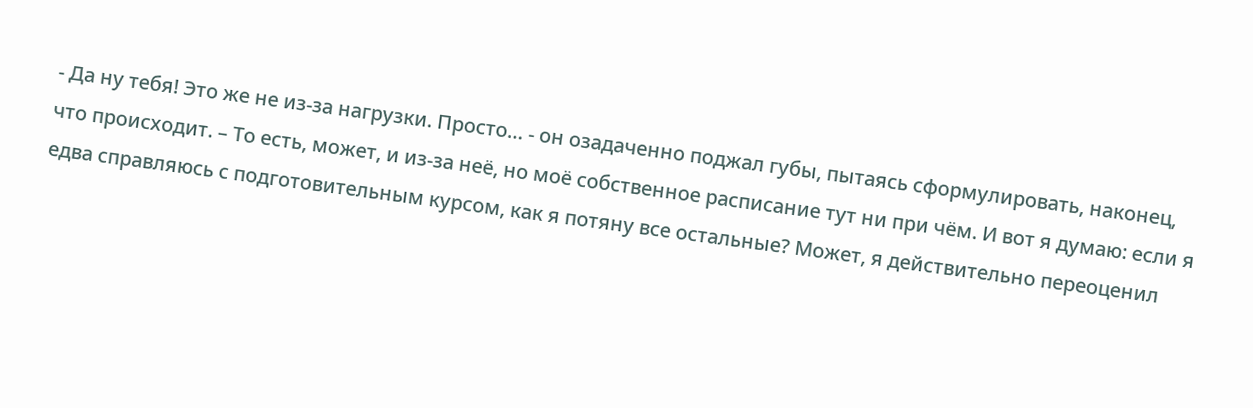- Да ну тебя! Это же не из-за нагрузки. Просто… - он озадаченно поджал губы, пытаясь сформулировать, наконец, что происходит. – То есть, может, и из-за неё, но моё собственное расписание тут ни при чём. И вот я думаю: если я едва справляюсь с подготовительным курсом, как я потяну все остальные? Может, я действительно переоценил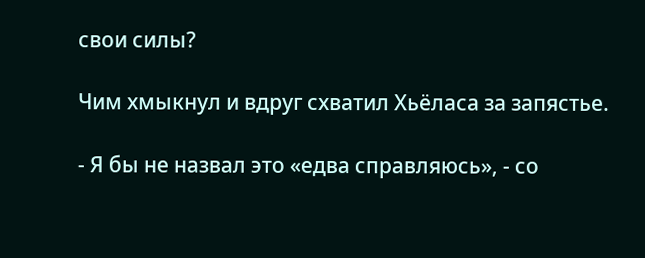свои силы?

Чим хмыкнул и вдруг схватил Хьёласа за запястье.

- Я бы не назвал это «едва справляюсь», - со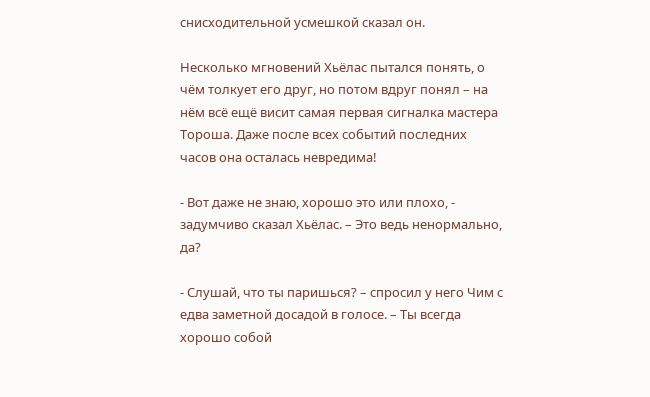снисходительной усмешкой сказал он.

Несколько мгновений Хьёлас пытался понять, о чём толкует его друг, но потом вдруг понял – на нём всё ещё висит самая первая сигналка мастера Тороша. Даже после всех событий последних часов она осталась невредима!

- Вот даже не знаю, хорошо это или плохо, - задумчиво сказал Хьёлас. – Это ведь ненормально, да?

- Слушай, что ты паришься? – спросил у него Чим с едва заметной досадой в голосе. – Ты всегда хорошо собой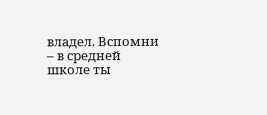владел. Вспомни – в средней школе ты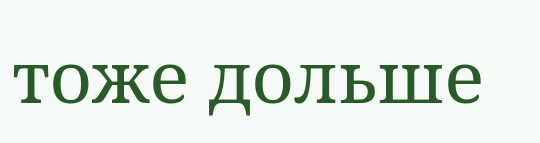тоже дольше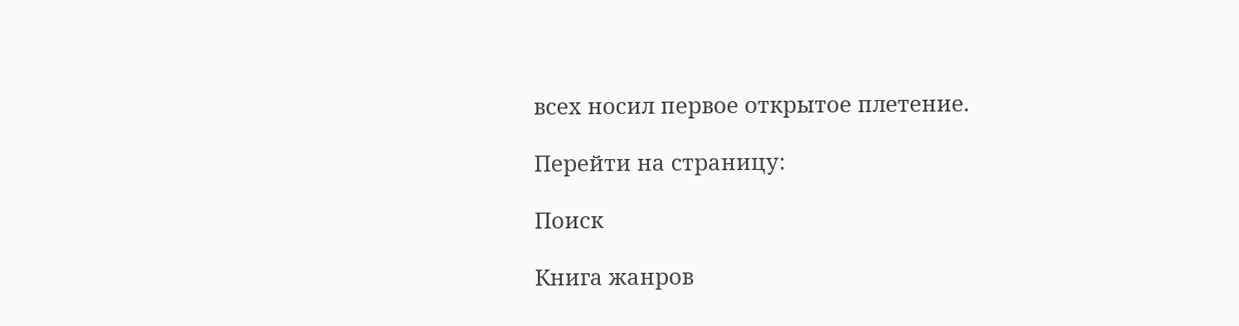всех носил первое открытое плетение.

Перейти на страницу:

Поиск

Книга жанров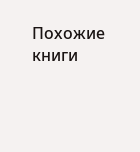Похожие книги